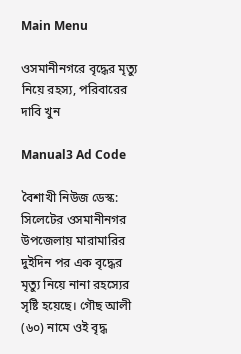Main Menu

ওসমানীনগরে বৃদ্ধের মৃত্যু নিয়ে রহস্য, পরিবারের দাবি খুন

Manual3 Ad Code

বৈশাখী নিউজ ডেস্ক: সিলেটের ওসমানীনগর উপজেলায় মারামারির দুইদিন পর এক বৃদ্ধের মৃত্যু নিয়ে নানা রহস্যের সৃষ্টি হয়েছে। গৌছ আলী (৬০) নামে ওই বৃদ্ধ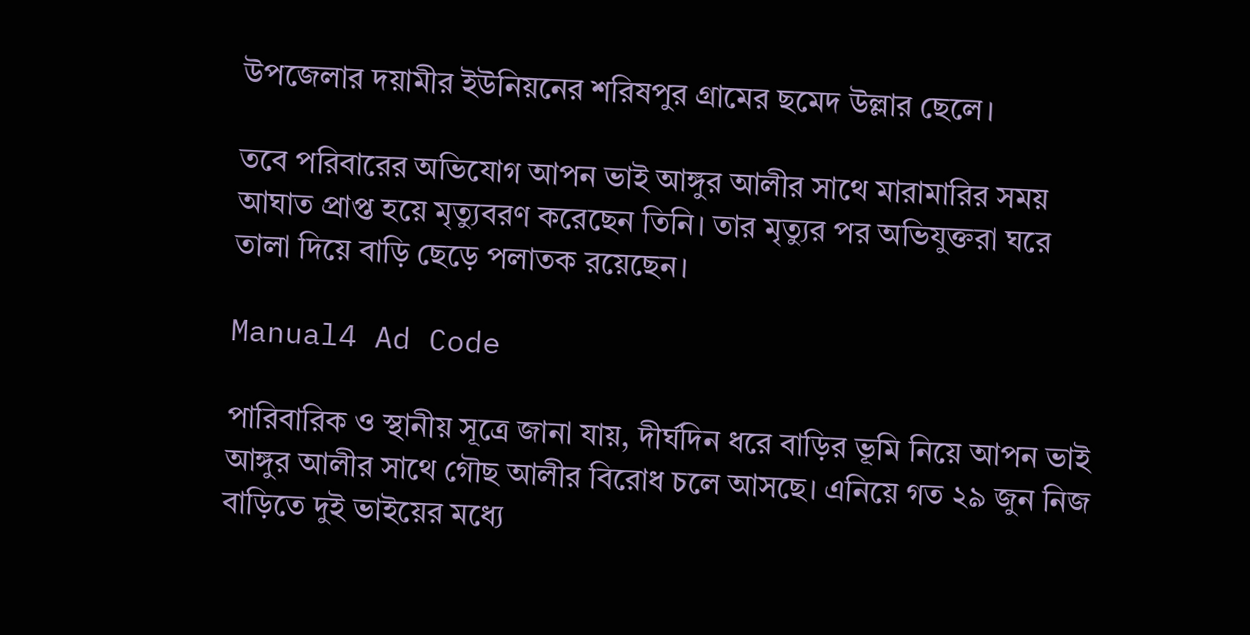উপজেলার দয়ামীর ইউনিয়নের শরিষপুর গ্রামের ছমেদ উল্লার ছেলে।

তবে পরিবারের অভিযোগ আপন ভাই আঙ্গুর আলীর সাথে মারামারির সময় আঘাত প্রাপ্ত হয়ে মৃত্যুবরণ করেছেন তিনি। তার মৃত্যুর পর অভিযুক্তরা ঘরে তালা দিয়ে বাড়ি ছেড়ে পলাতক রয়েছেন।

Manual4 Ad Code

পারিবারিক ও স্থানীয় সূত্রে জানা যায়, দীর্ঘদিন ধরে বাড়ির ভূমি নিয়ে আপন ভাই আঙ্গুর আলীর সাথে গৌছ আলীর বিরোধ চলে আসছে। এনিয়ে গত ২৯ জুন নিজ বাড়িতে দুই ভাইয়ের মধ্যে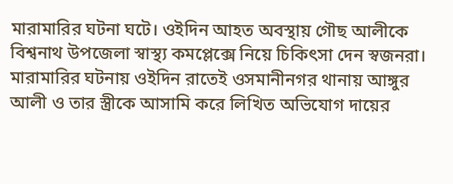মারামারির ঘটনা ঘটে। ওইদিন আহত অবস্থায় গৌছ আলীকে বিশ্বনাথ উপজেলা স্বাস্থ্য কমপ্লেক্সে নিয়ে চিকিৎসা দেন স্বজনরা। মারামারির ঘটনায় ওইদিন রাতেই ওসমানীনগর থানায় আঙ্গুর আলী ও তার স্ত্রীকে আসামি করে লিখিত অভিযোগ দায়ের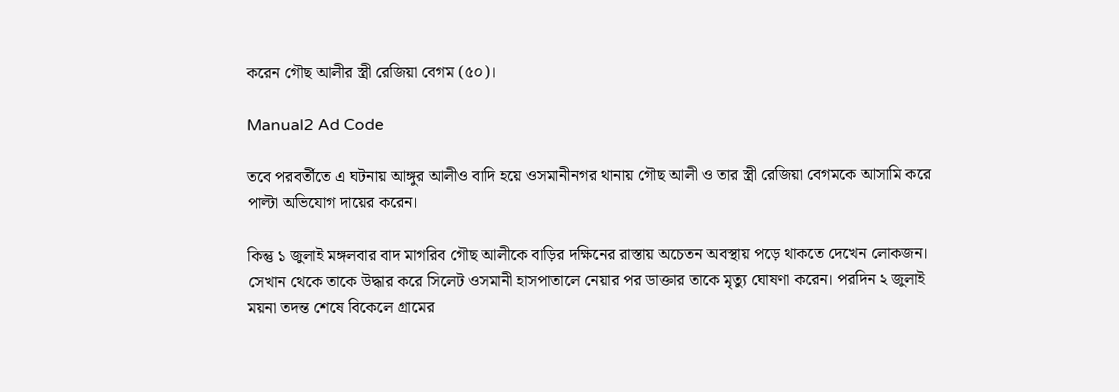করেন গৌছ আলীর স্ত্রী রেজিয়া বেগম (৫০)।

Manual2 Ad Code

তবে পরবর্তীতে এ ঘটনায় আঙ্গুর আলীও বাদি হয়ে ওসমানীনগর থানায় গৌছ আলী ও তার স্ত্রী রেজিয়া বেগমকে আসামি করে পাল্টা অভিযোগ দায়ের করেন।

কিন্তু ১ জুলাই মঙ্গলবার বাদ মাগরিব গৌছ আলীকে বাড়ির দক্ষিনের রাস্তায় অচেতন অবস্থায় পড়ে থাকতে দেখেন লোকজন। সেখান থেকে তাকে উদ্ধার করে সিলেট ওসমানী হাসপাতালে নেয়ার পর ডাক্তার তাকে মৃত্যু ঘোষণা করেন। পরদিন ২ জুলাই ময়না তদন্ত শেষে বিকেলে গ্রামের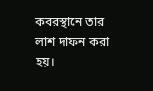কবরস্থানে তার লাশ দাফন করা হয়।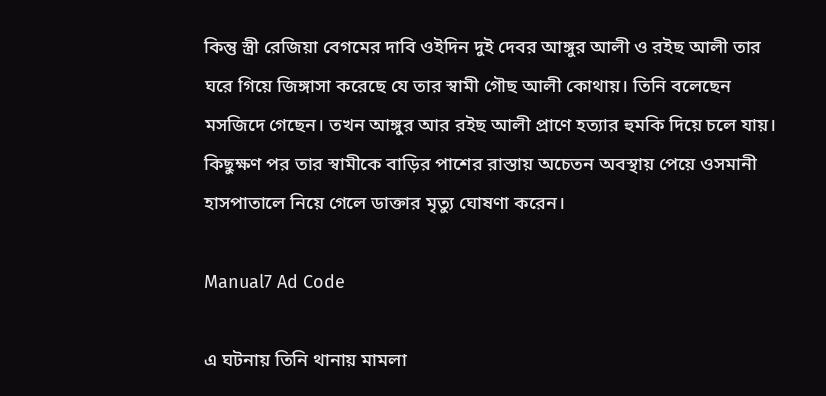কিন্তু স্ত্রী রেজিয়া বেগমের দাবি ওইদিন দুই দেবর আঙ্গুর আলী ও রইছ আলী তার ঘরে গিয়ে জিঙ্গাসা করেছে যে তার স্বামী গৌছ আলী কোথায়। তিনি বলেছেন মসজিদে গেছেন। তখন আঙ্গুর আর রইছ আলী প্রাণে হত্যার হুমকি দিয়ে চলে যায়। কিছুক্ষণ পর তার স্বামীকে বাড়ির পাশের রাস্তায় অচেতন অবস্থায় পেয়ে ওসমানী হাসপাতালে নিয়ে গেলে ডাক্তার মৃত্যু ঘোষণা করেন।

Manual7 Ad Code

এ ঘটনায় তিনি থানায় মামলা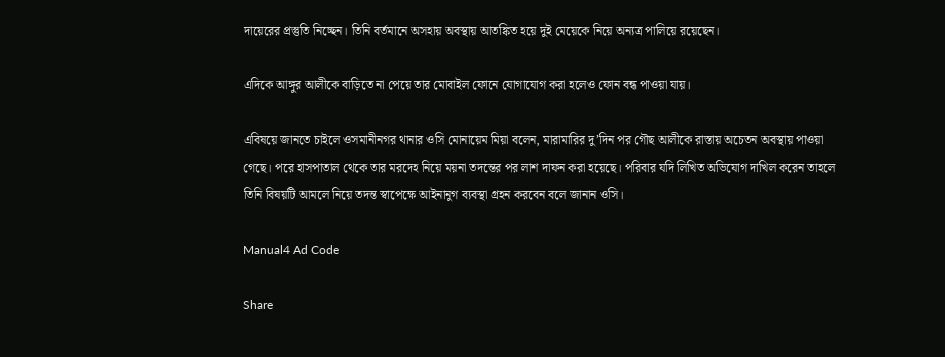দায়েরের প্রস্তুতি নিচ্ছেন। তিনি বর্তমানে অসহায় অবস্থায় আতঙ্কিত হয়ে দুই মেয়েকে নিয়ে অন্যত্র পালিয়ে রয়েছেন।

এদিকে আঙ্গুর আলীকে বাড়িতে না পেয়ে তার মোবাইল ফোনে যোগাযোগ করা হলেও ফোন বন্ধ পাওয়া যায়।

এবিষয়ে জানতে চাইলে ওসমানীনগর থানার ওসি মোনায়েম মিয়া বলেন, মারামারির দু’দিন পর গৌছ আলীকে রাস্তায় অচেতন অবস্থায় পাওয়া গেছে। পরে হাসপাতাল থেকে তার মরদেহ নিয়ে ময়না তদন্তের পর লাশ দাফন করা হয়েছে। পরিবার যদি লিখিত অভিযোগ দাখিল করেন তাহলে তিনি বিষয়টি আমলে নিয়ে তদন্ত স্বাপেক্ষে আইনানুগ ব্যবস্থা গ্রহন করবেন বলে জানান ওসি।

Manual4 Ad Code

Share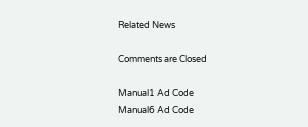Related News

Comments are Closed

Manual1 Ad Code
Manual6 Ad Code